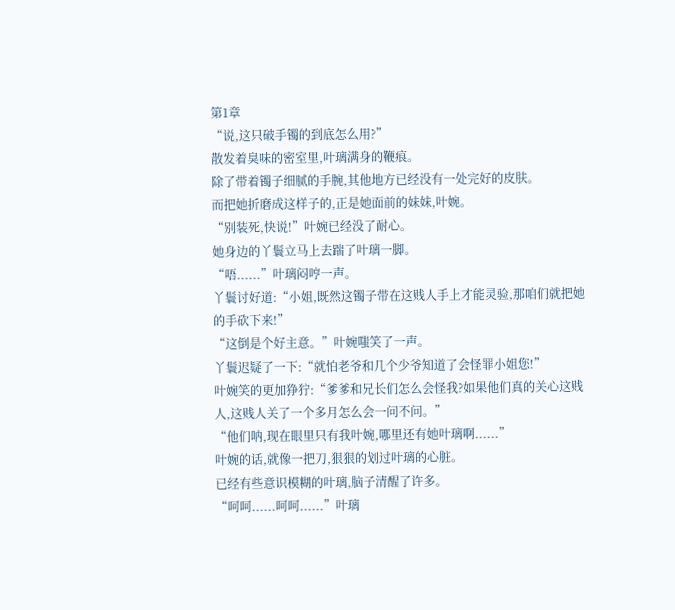第1章
“说,这只破手镯的到底怎么用?”
散发着臭味的密室里,叶璃满身的鞭痕。
除了带着镯子细腻的手腕,其他地方已经没有一处完好的皮肤。
而把她折磨成这样子的,正是她面前的妹妹,叶婉。
“别装死,快说!”叶婉已经没了耐心。
她身边的丫鬟立马上去踹了叶璃一脚。
“唔......”叶璃闷哼一声。
丫鬟讨好道:“小姐,既然这镯子带在这贱人手上才能灵验,那咱们就把她的手砍下来!”
“这倒是个好主意。”叶婉嗤笑了一声。
丫鬟迟疑了一下:“就怕老爷和几个少爷知道了会怪罪小姐您!”
叶婉笑的更加狰狞:“爹爹和兄长们怎么会怪我?如果他们真的关心这贱人,这贱人关了一个多月怎么会一问不问。”
“他们呐,现在眼里只有我叶婉,哪里还有她叶璃啊......”
叶婉的话,就像一把刀,狠狠的划过叶璃的心脏。
已经有些意识模糊的叶璃,脑子清醒了许多。
“呵呵......呵呵......”叶璃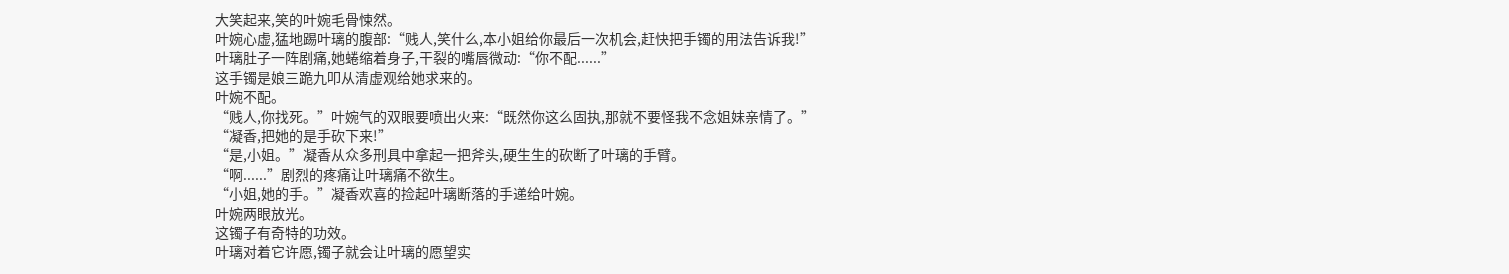大笑起来,笑的叶婉毛骨悚然。
叶婉心虚,猛地踢叶璃的腹部:“贱人,笑什么,本小姐给你最后一次机会,赶快把手镯的用法告诉我!”
叶璃肚子一阵剧痛,她蜷缩着身子,干裂的嘴唇微动:“你不配......”
这手镯是娘三跪九叩从清虚观给她求来的。
叶婉不配。
“贱人,你找死。”叶婉气的双眼要喷出火来:“既然你这么固执,那就不要怪我不念姐妹亲情了。”
“凝香,把她的是手砍下来!”
“是,小姐。”凝香从众多刑具中拿起一把斧头,硬生生的砍断了叶璃的手臂。
“啊......”剧烈的疼痛让叶璃痛不欲生。
“小姐,她的手。”凝香欢喜的捡起叶璃断落的手递给叶婉。
叶婉两眼放光。
这镯子有奇特的功效。
叶璃对着它许愿,镯子就会让叶璃的愿望实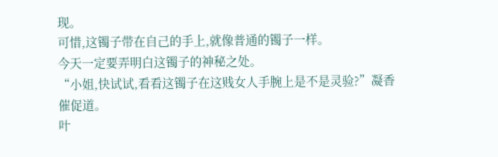现。
可惜,这镯子带在自己的手上,就像普通的镯子一样。
今天一定要弄明白这镯子的神秘之处。
“小姐,快试试,看看这镯子在这贱女人手腕上是不是灵验?”凝香催促道。
叶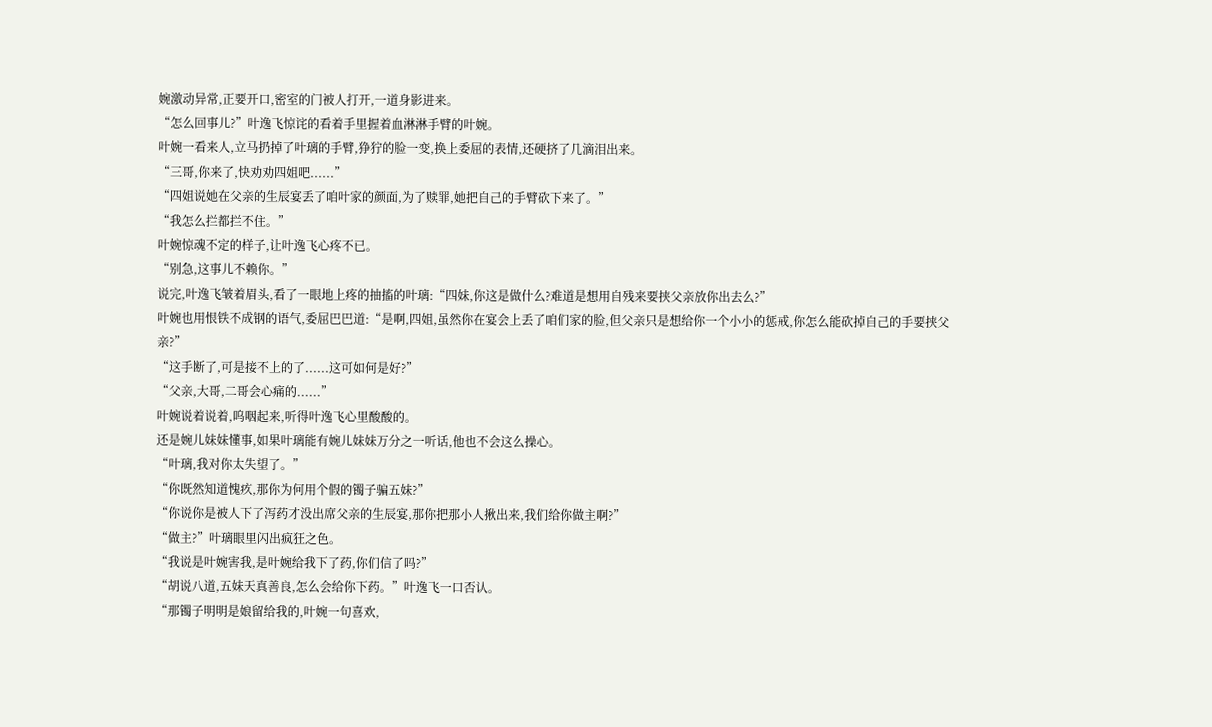婉激动异常,正要开口,密室的门被人打开,一道身影进来。
“怎么回事儿?”叶逸飞惊诧的看着手里握着血淋淋手臂的叶婉。
叶婉一看来人,立马扔掉了叶璃的手臂,狰狞的脸一变,换上委屈的表情,还硬挤了几滴泪出来。
“三哥,你来了,快劝劝四姐吧......”
“四姐说她在父亲的生辰宴丢了咱叶家的颜面,为了赎罪,她把自己的手臂砍下来了。”
“我怎么拦都拦不住。”
叶婉惊魂不定的样子,让叶逸飞心疼不已。
“别急,这事儿不赖你。”
说完,叶逸飞皱着眉头,看了一眼地上疼的抽搐的叶璃:“四妹,你这是做什么?难道是想用自残来要挟父亲放你出去么?”
叶婉也用恨铁不成钢的语气,委屈巴巴道:“是啊,四姐,虽然你在宴会上丢了咱们家的脸,但父亲只是想给你一个小小的惩戒,你怎么能砍掉自己的手要挟父亲?”
“这手断了,可是接不上的了......这可如何是好?”
“父亲,大哥,二哥会心痛的......”
叶婉说着说着,呜咽起来,听得叶逸飞心里酸酸的。
还是婉儿妹妹懂事,如果叶璃能有婉儿妹妹万分之一听话,他也不会这么操心。
“叶璃,我对你太失望了。”
“你既然知道愧疚,那你为何用个假的镯子骗五妹?”
“你说你是被人下了泻药才没出席父亲的生辰宴,那你把那小人揪出来,我们给你做主啊?”
“做主?”叶璃眼里闪出疯狂之色。
“我说是叶婉害我,是叶婉给我下了药,你们信了吗?”
“胡说八道,五妹天真善良,怎么会给你下药。”叶逸飞一口否认。
“那镯子明明是娘留给我的,叶婉一句喜欢,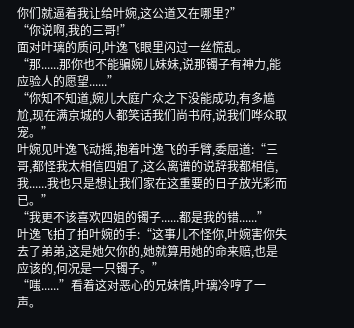你们就逼着我让给叶婉,这公道又在哪里?”
“你说啊,我的三哥!”
面对叶璃的质问,叶逸飞眼里闪过一丝慌乱。
“那......那你也不能骗婉儿妹妹,说那镯子有神力,能应验人的愿望......”
“你知不知道,婉儿大庭广众之下没能成功,有多尴尬,现在满京城的人都笑话我们尚书府,说我们哗众取宠。”
叶婉见叶逸飞动摇,抱着叶逸飞的手臂,委屈道:“三哥,都怪我太相信四姐了,这么离谱的说辞我都相信,我......我也只是想让我们家在这重要的日子放光彩而已。”
“我更不该喜欢四姐的镯子......都是我的错......”
叶逸飞拍了拍叶婉的手:“这事儿不怪你,叶婉害你失去了弟弟,这是她欠你的,她就算用她的命来赔,也是应该的,何况是一只镯子。”
“嗤......”看着这对恶心的兄妹情,叶璃冷哼了一声。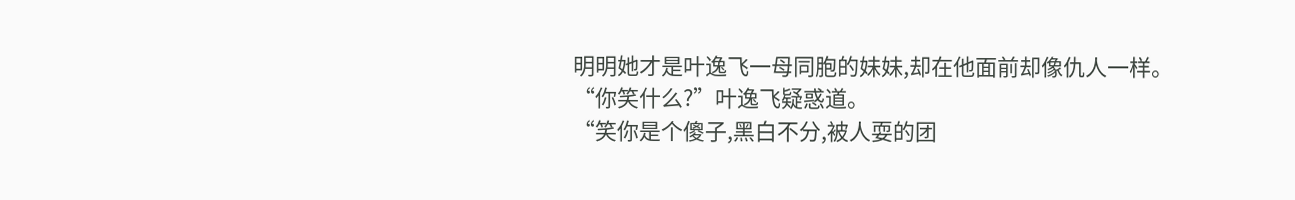明明她才是叶逸飞一母同胞的妹妹,却在他面前却像仇人一样。
“你笑什么?”叶逸飞疑惑道。
“笑你是个傻子,黑白不分,被人耍的团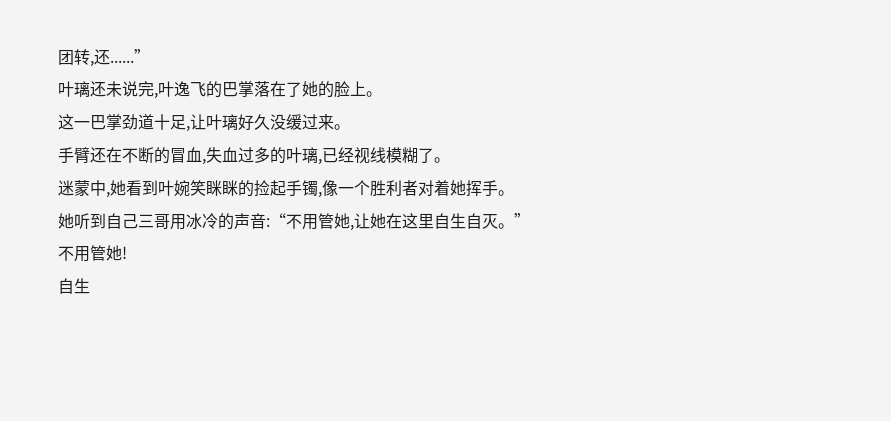团转,还......”
叶璃还未说完,叶逸飞的巴掌落在了她的脸上。
这一巴掌劲道十足,让叶璃好久没缓过来。
手臂还在不断的冒血,失血过多的叶璃,已经视线模糊了。
迷蒙中,她看到叶婉笑眯眯的捡起手镯,像一个胜利者对着她挥手。
她听到自己三哥用冰冷的声音:“不用管她,让她在这里自生自灭。”
不用管她!
自生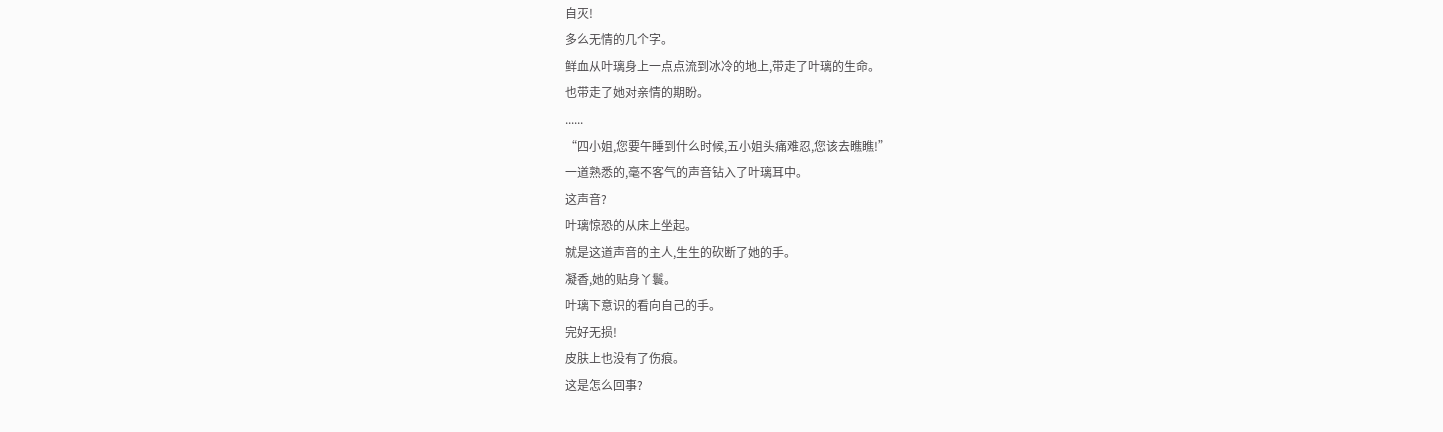自灭!
多么无情的几个字。
鲜血从叶璃身上一点点流到冰冷的地上,带走了叶璃的生命。
也带走了她对亲情的期盼。
......
“四小姐,您要午睡到什么时候,五小姐头痛难忍,您该去瞧瞧!”
一道熟悉的,毫不客气的声音钻入了叶璃耳中。
这声音?
叶璃惊恐的从床上坐起。
就是这道声音的主人,生生的砍断了她的手。
凝香,她的贴身丫鬟。
叶璃下意识的看向自己的手。
完好无损!
皮肤上也没有了伤痕。
这是怎么回事?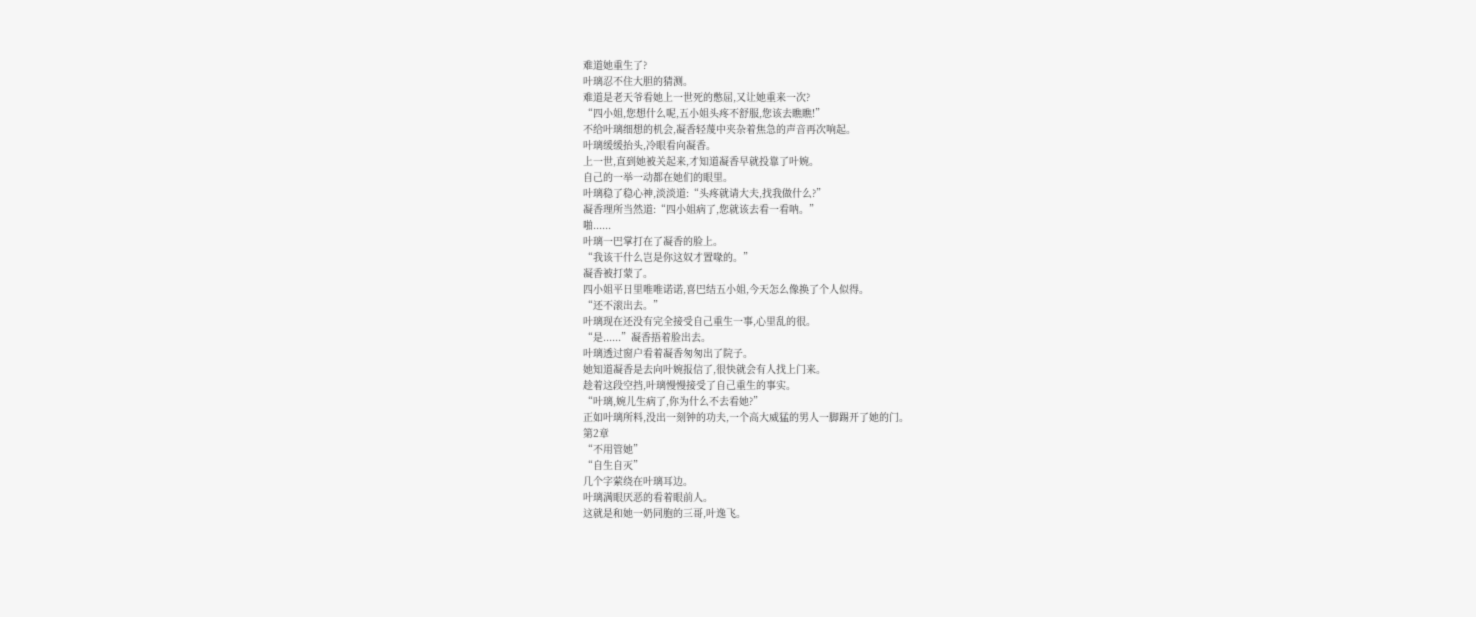难道她重生了?
叶璃忍不住大胆的猜测。
难道是老天爷看她上一世死的憋屈,又让她重来一次?
“四小姐,您想什么呢,五小姐头疼不舒服,您该去瞧瞧!”
不给叶璃细想的机会,凝香轻蔑中夹杂着焦急的声音再次响起。
叶璃缓缓抬头,冷眼看向凝香。
上一世,直到她被关起来,才知道凝香早就投靠了叶婉。
自己的一举一动都在她们的眼里。
叶璃稳了稳心神,淡淡道:“头疼就请大夫,找我做什么?”
凝香理所当然道:“四小姐病了,您就该去看一看呐。”
啪......
叶璃一巴掌打在了凝香的脸上。
“我该干什么岂是你这奴才置喙的。”
凝香被打蒙了。
四小姐平日里唯唯诺诺,喜巴结五小姐,今天怎么像换了个人似得。
“还不滚出去。”
叶璃现在还没有完全接受自己重生一事,心里乱的很。
“是......”凝香捂着脸出去。
叶璃透过窗户看着凝香匆匆出了院子。
她知道凝香是去向叶婉报信了,很快就会有人找上门来。
趁着这段空挡,叶璃慢慢接受了自己重生的事实。
“叶璃,婉儿生病了,你为什么不去看她?”
正如叶璃所料,没出一刻钟的功夫,一个高大威猛的男人一脚踢开了她的门。
第2章
“不用管她”
“自生自灭”
几个字萦绕在叶璃耳边。
叶璃满眼厌恶的看着眼前人。
这就是和她一奶同胞的三哥,叶逸飞。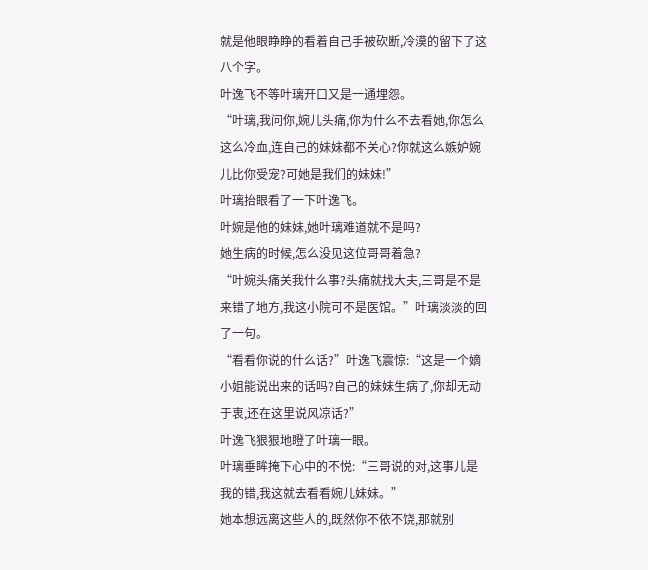就是他眼睁睁的看着自己手被砍断,冷漠的留下了这八个字。
叶逸飞不等叶璃开口又是一通埋怨。
“叶璃,我问你,婉儿头痛,你为什么不去看她,你怎么这么冷血,连自己的妹妹都不关心?你就这么嫉妒婉儿比你受宠?可她是我们的妹妹!”
叶璃抬眼看了一下叶逸飞。
叶婉是他的妹妹,她叶璃难道就不是吗?
她生病的时候,怎么没见这位哥哥着急?
“叶婉头痛关我什么事?头痛就找大夫,三哥是不是来错了地方,我这小院可不是医馆。”叶璃淡淡的回了一句。
“看看你说的什么话?”叶逸飞震惊:“这是一个嫡小姐能说出来的话吗?自己的妹妹生病了,你却无动于衷,还在这里说风凉话?”
叶逸飞狠狠地瞪了叶璃一眼。
叶璃垂眸掩下心中的不悦:“三哥说的对,这事儿是我的错,我这就去看看婉儿妹妹。”
她本想远离这些人的,既然你不依不饶,那就别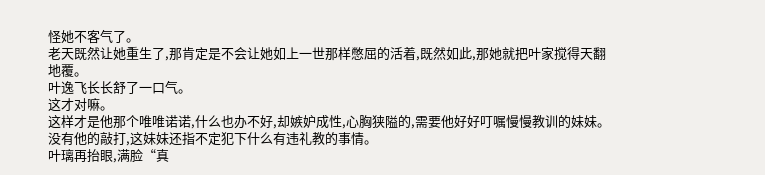怪她不客气了。
老天既然让她重生了,那肯定是不会让她如上一世那样憋屈的活着,既然如此,那她就把叶家搅得天翻地覆。
叶逸飞长长舒了一口气。
这才对嘛。
这样才是他那个唯唯诺诺,什么也办不好,却嫉妒成性,心胸狭隘的,需要他好好叮嘱慢慢教训的妹妹。
没有他的敲打,这妹妹还指不定犯下什么有违礼教的事情。
叶璃再抬眼,满脸“真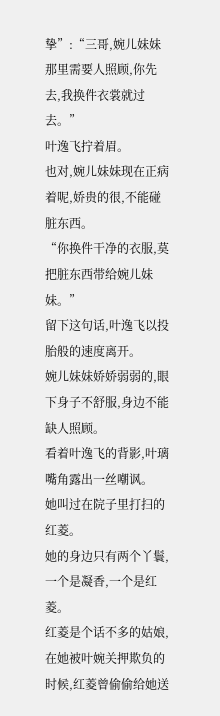挚”:“三哥,婉儿妹妹那里需要人照顾,你先去,我换件衣裳就过去。”
叶逸飞拧着眉。
也对,婉儿妹妹现在正病着呢,娇贵的很,不能碰脏东西。
“你换件干净的衣服,莫把脏东西带给婉儿妹妹。”
留下这句话,叶逸飞以投胎般的速度离开。
婉儿妹妹娇娇弱弱的,眼下身子不舒服,身边不能缺人照顾。
看着叶逸飞的背影,叶璃嘴角露出一丝嘲讽。
她叫过在院子里打扫的红菱。
她的身边只有两个丫鬟,一个是凝香,一个是红菱。
红菱是个话不多的姑娘,在她被叶婉关押欺负的时候,红菱曾偷偷给她送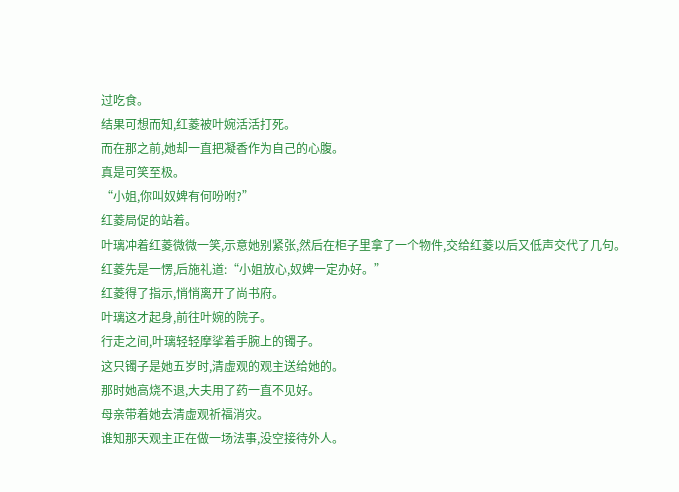过吃食。
结果可想而知,红菱被叶婉活活打死。
而在那之前,她却一直把凝香作为自己的心腹。
真是可笑至极。
“小姐,你叫奴婢有何吩咐?”
红菱局促的站着。
叶璃冲着红菱微微一笑,示意她别紧张,然后在柜子里拿了一个物件,交给红菱以后又低声交代了几句。
红菱先是一愣,后施礼道:“小姐放心,奴婢一定办好。”
红菱得了指示,悄悄离开了尚书府。
叶璃这才起身,前往叶婉的院子。
行走之间,叶璃轻轻摩挲着手腕上的镯子。
这只镯子是她五岁时,清虚观的观主送给她的。
那时她高烧不退,大夫用了药一直不见好。
母亲带着她去清虚观祈福消灾。
谁知那天观主正在做一场法事,没空接待外人。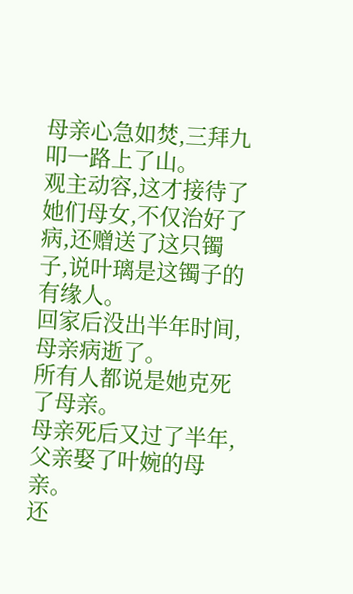母亲心急如焚,三拜九叩一路上了山。
观主动容,这才接待了她们母女,不仅治好了病,还赠送了这只镯子,说叶璃是这镯子的有缘人。
回家后没出半年时间,母亲病逝了。
所有人都说是她克死了母亲。
母亲死后又过了半年,父亲娶了叶婉的母亲。
还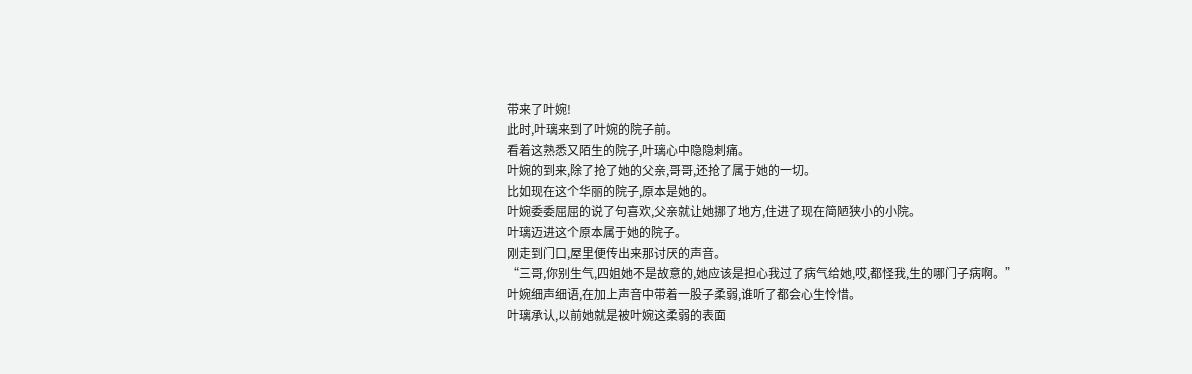带来了叶婉!
此时,叶璃来到了叶婉的院子前。
看着这熟悉又陌生的院子,叶璃心中隐隐刺痛。
叶婉的到来,除了抢了她的父亲,哥哥,还抢了属于她的一切。
比如现在这个华丽的院子,原本是她的。
叶婉委委屈屈的说了句喜欢,父亲就让她挪了地方,住进了现在简陋狭小的小院。
叶璃迈进这个原本属于她的院子。
刚走到门口,屋里便传出来那讨厌的声音。
“三哥,你别生气,四姐她不是故意的,她应该是担心我过了病气给她,哎,都怪我,生的哪门子病啊。”
叶婉细声细语,在加上声音中带着一股子柔弱,谁听了都会心生怜惜。
叶璃承认,以前她就是被叶婉这柔弱的表面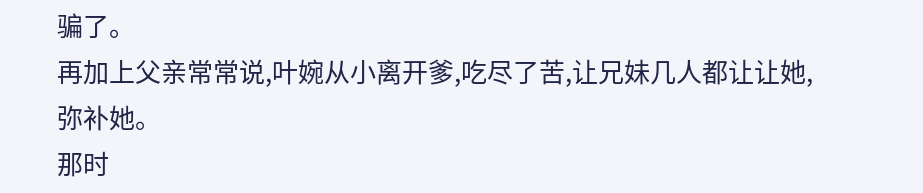骗了。
再加上父亲常常说,叶婉从小离开爹,吃尽了苦,让兄妹几人都让让她,弥补她。
那时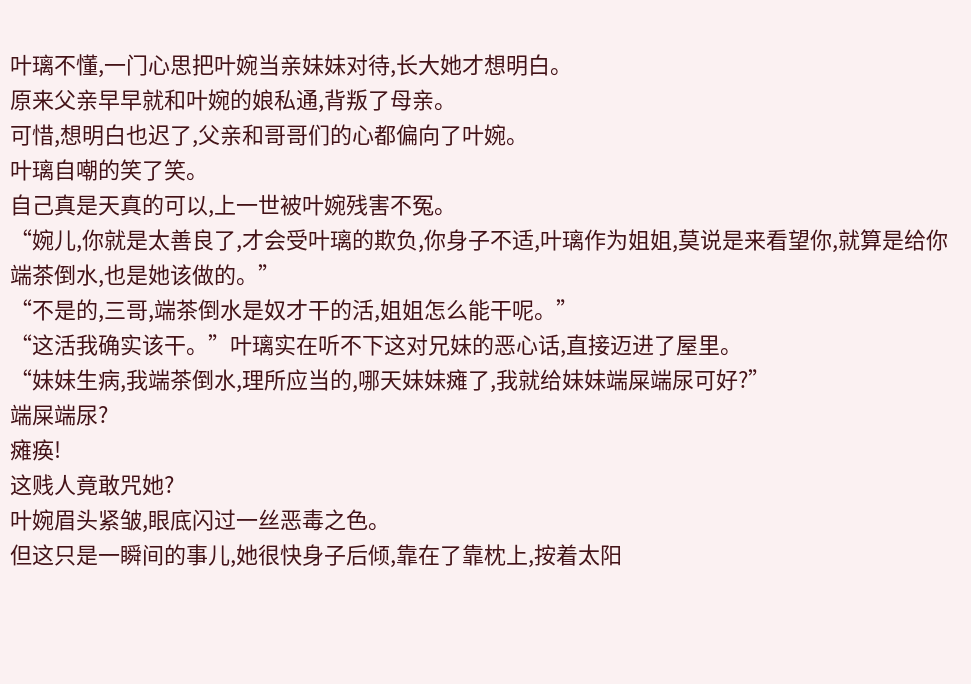叶璃不懂,一门心思把叶婉当亲妹妹对待,长大她才想明白。
原来父亲早早就和叶婉的娘私通,背叛了母亲。
可惜,想明白也迟了,父亲和哥哥们的心都偏向了叶婉。
叶璃自嘲的笑了笑。
自己真是天真的可以,上一世被叶婉残害不冤。
“婉儿,你就是太善良了,才会受叶璃的欺负,你身子不适,叶璃作为姐姐,莫说是来看望你,就算是给你端茶倒水,也是她该做的。”
“不是的,三哥,端茶倒水是奴才干的活,姐姐怎么能干呢。”
“这活我确实该干。”叶璃实在听不下这对兄妹的恶心话,直接迈进了屋里。
“妹妹生病,我端茶倒水,理所应当的,哪天妹妹瘫了,我就给妹妹端屎端尿可好?”
端屎端尿?
瘫痪!
这贱人竟敢咒她?
叶婉眉头紧皱,眼底闪过一丝恶毒之色。
但这只是一瞬间的事儿,她很快身子后倾,靠在了靠枕上,按着太阳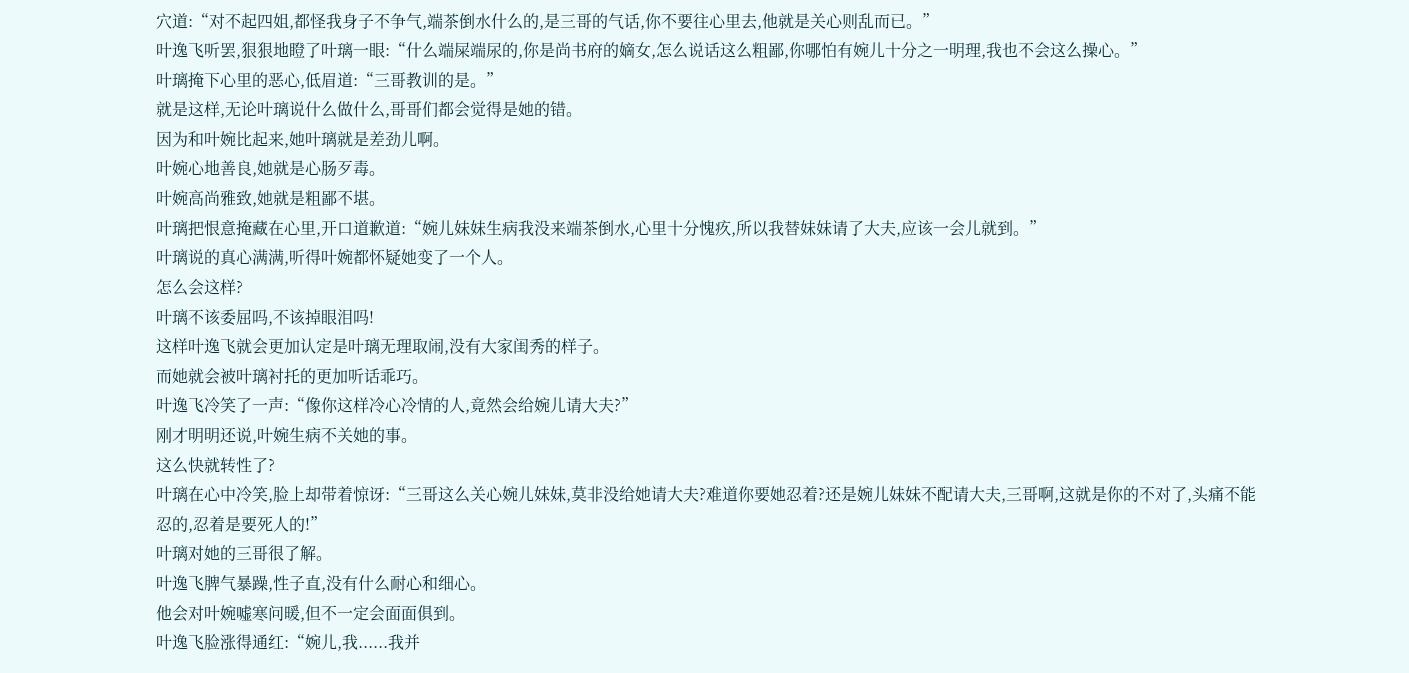穴道:“对不起四姐,都怪我身子不争气,端茶倒水什么的,是三哥的气话,你不要往心里去,他就是关心则乱而已。”
叶逸飞听罢,狠狠地瞪了叶璃一眼:“什么端屎端尿的,你是尚书府的嫡女,怎么说话这么粗鄙,你哪怕有婉儿十分之一明理,我也不会这么操心。”
叶璃掩下心里的恶心,低眉道:“三哥教训的是。”
就是这样,无论叶璃说什么做什么,哥哥们都会觉得是她的错。
因为和叶婉比起来,她叶璃就是差劲儿啊。
叶婉心地善良,她就是心肠歹毒。
叶婉高尚雅致,她就是粗鄙不堪。
叶璃把恨意掩藏在心里,开口道歉道:“婉儿妹妹生病我没来端茶倒水,心里十分愧疚,所以我替妹妹请了大夫,应该一会儿就到。”
叶璃说的真心满满,听得叶婉都怀疑她变了一个人。
怎么会这样?
叶璃不该委屈吗,不该掉眼泪吗!
这样叶逸飞就会更加认定是叶璃无理取闹,没有大家闺秀的样子。
而她就会被叶璃衬托的更加听话乖巧。
叶逸飞冷笑了一声:“像你这样冷心冷情的人,竟然会给婉儿请大夫?”
刚才明明还说,叶婉生病不关她的事。
这么快就转性了?
叶璃在心中冷笑,脸上却带着惊讶:“三哥这么关心婉儿妹妹,莫非没给她请大夫?难道你要她忍着?还是婉儿妹妹不配请大夫,三哥啊,这就是你的不对了,头痛不能忍的,忍着是要死人的!”
叶璃对她的三哥很了解。
叶逸飞脾气暴躁,性子直,没有什么耐心和细心。
他会对叶婉嘘寒问暖,但不一定会面面俱到。
叶逸飞脸涨得通红:“婉儿,我......我并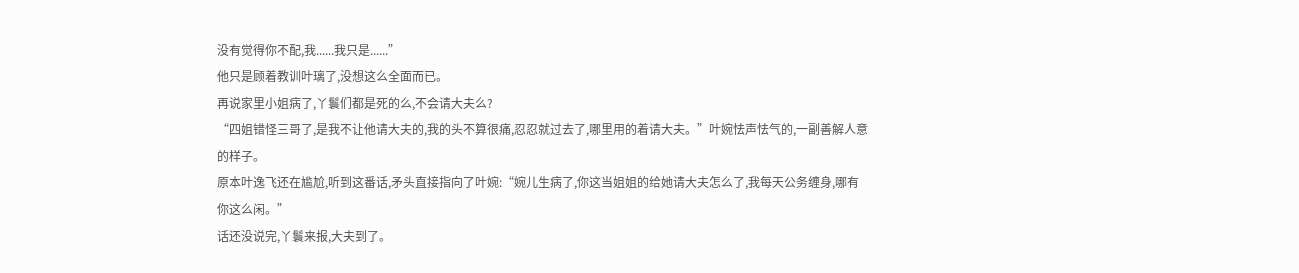没有觉得你不配,我......我只是......”
他只是顾着教训叶璃了,没想这么全面而已。
再说家里小姐病了,丫鬟们都是死的么,不会请大夫么?
“四姐错怪三哥了,是我不让他请大夫的,我的头不算很痛,忍忍就过去了,哪里用的着请大夫。”叶婉怯声怯气的,一副善解人意的样子。
原本叶逸飞还在尴尬,听到这番话,矛头直接指向了叶婉:“婉儿生病了,你这当姐姐的给她请大夫怎么了,我每天公务缠身,哪有你这么闲。”
话还没说完,丫鬟来报,大夫到了。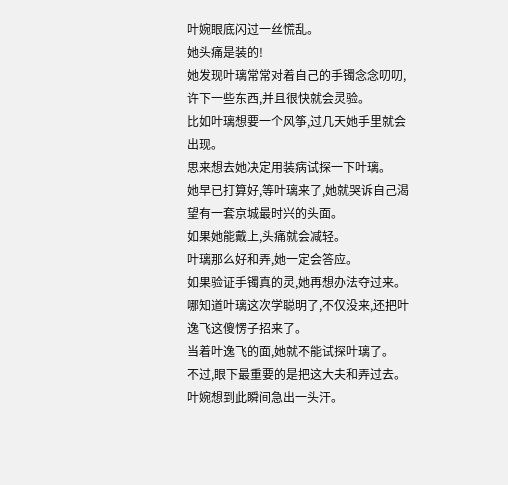叶婉眼底闪过一丝慌乱。
她头痛是装的!
她发现叶璃常常对着自己的手镯念念叨叨,许下一些东西,并且很快就会灵验。
比如叶璃想要一个风筝,过几天她手里就会出现。
思来想去她决定用装病试探一下叶璃。
她早已打算好,等叶璃来了,她就哭诉自己渴望有一套京城最时兴的头面。
如果她能戴上,头痛就会减轻。
叶璃那么好和弄,她一定会答应。
如果验证手镯真的灵,她再想办法夺过来。
哪知道叶璃这次学聪明了,不仅没来,还把叶逸飞这傻愣子招来了。
当着叶逸飞的面,她就不能试探叶璃了。
不过,眼下最重要的是把这大夫和弄过去。
叶婉想到此瞬间急出一头汗。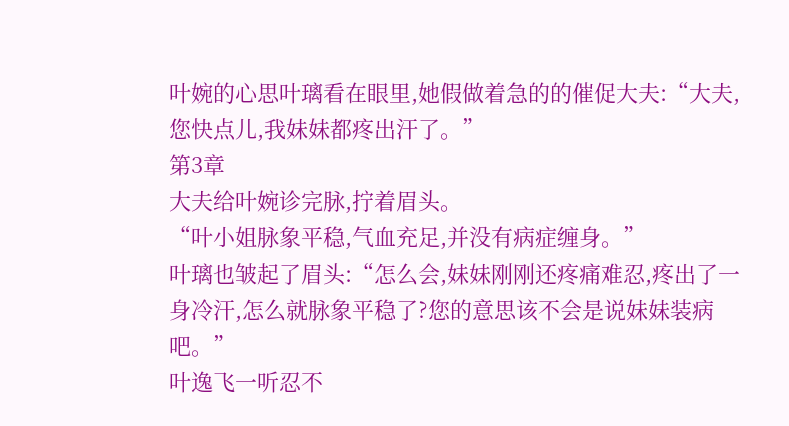叶婉的心思叶璃看在眼里,她假做着急的的催促大夫:“大夫,您快点儿,我妹妹都疼出汗了。”
第3章
大夫给叶婉诊完脉,拧着眉头。
“叶小姐脉象平稳,气血充足,并没有病症缠身。”
叶璃也皱起了眉头:“怎么会,妹妹刚刚还疼痛难忍,疼出了一身冷汗,怎么就脉象平稳了?您的意思该不会是说妹妹装病吧。”
叶逸飞一听忍不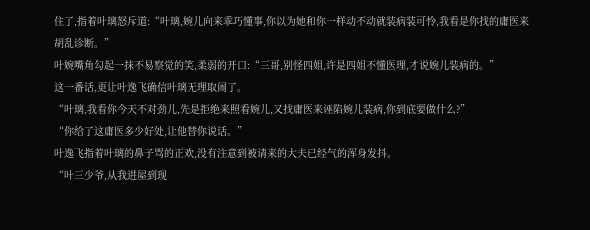住了,指着叶璃怒斥道:“叶璃,婉儿向来乖巧懂事,你以为她和你一样动不动就装病装可怜,我看是你找的庸医来胡乱诊断。”
叶婉嘴角勾起一抹不易察觉的笑,柔弱的开口:“三哥,别怪四姐,许是四姐不懂医理,才说婉儿装病的。”
这一番话,更让叶逸飞确信叶璃无理取闹了。
“叶璃,我看你今天不对劲儿,先是拒绝来照看婉儿,又找庸医来诬陷婉儿装病,你到底要做什么?”
“你给了这庸医多少好处,让他替你说话。”
叶逸飞指着叶璃的鼻子骂的正欢,没有注意到被请来的大夫已经气的浑身发抖。
“叶三少爷,从我进屋到现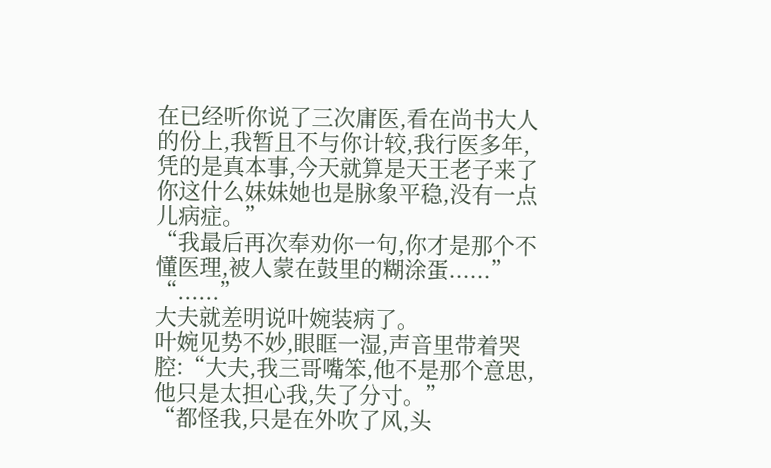在已经听你说了三次庸医,看在尚书大人的份上,我暂且不与你计较,我行医多年,凭的是真本事,今天就算是天王老子来了你这什么妹妹她也是脉象平稳,没有一点儿病症。”
“我最后再次奉劝你一句,你才是那个不懂医理,被人蒙在鼓里的糊涂蛋......”
“......”
大夫就差明说叶婉装病了。
叶婉见势不妙,眼眶一湿,声音里带着哭腔:“大夫,我三哥嘴笨,他不是那个意思,他只是太担心我,失了分寸。”
“都怪我,只是在外吹了风,头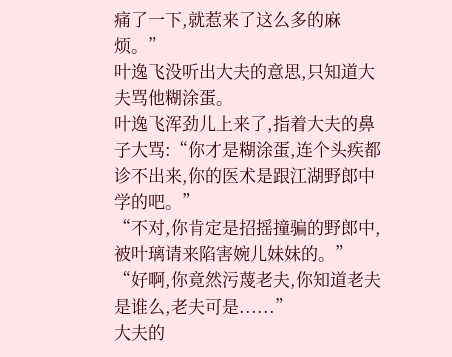痛了一下,就惹来了这么多的麻烦。”
叶逸飞没听出大夫的意思,只知道大夫骂他糊涂蛋。
叶逸飞浑劲儿上来了,指着大夫的鼻子大骂:“你才是糊涂蛋,连个头疾都诊不出来,你的医术是跟江湖野郎中学的吧。”
“不对,你肯定是招摇撞骗的野郎中,被叶璃请来陷害婉儿妹妹的。”
“好啊,你竟然污蔑老夫,你知道老夫是谁么,老夫可是......”
大夫的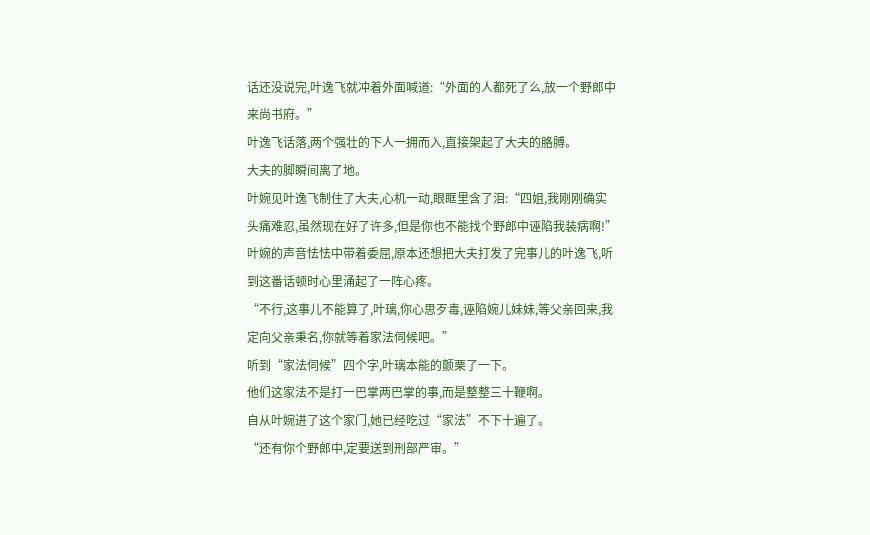话还没说完,叶逸飞就冲着外面喊道:“外面的人都死了么,放一个野郎中来尚书府。”
叶逸飞话落,两个强壮的下人一拥而入,直接架起了大夫的胳膊。
大夫的脚瞬间离了地。
叶婉见叶逸飞制住了大夫,心机一动,眼眶里含了泪:“四姐,我刚刚确实头痛难忍,虽然现在好了许多,但是你也不能找个野郎中诬陷我装病啊!”
叶婉的声音怯怯中带着委屈,原本还想把大夫打发了完事儿的叶逸飞,听到这番话顿时心里涌起了一阵心疼。
“不行,这事儿不能算了,叶璃,你心思歹毒,诬陷婉儿妹妹,等父亲回来,我定向父亲秉名,你就等着家法伺候吧。”
听到“家法伺候”四个字,叶璃本能的颤栗了一下。
他们这家法不是打一巴掌两巴掌的事,而是整整三十鞭啊。
自从叶婉进了这个家门,她已经吃过“家法”不下十遍了。
“还有你个野郎中,定要送到刑部严审。”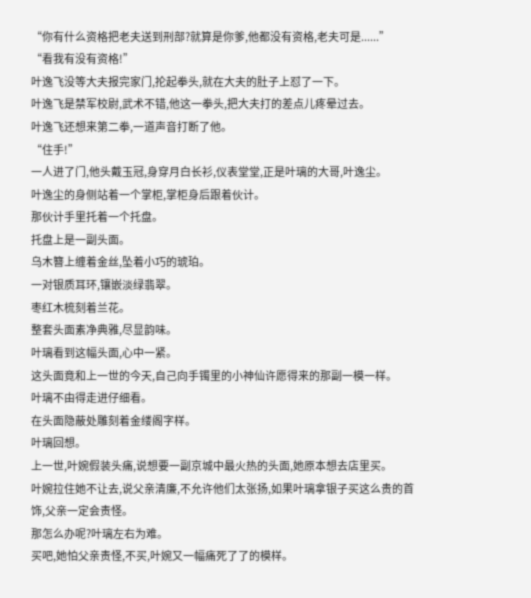“你有什么资格把老夫送到刑部?就算是你爹,他都没有资格,老夫可是......”
“看我有没有资格!”
叶逸飞没等大夫报完家门,抡起拳头,就在大夫的肚子上怼了一下。
叶逸飞是禁军校尉,武术不错,他这一拳头,把大夫打的差点儿疼晕过去。
叶逸飞还想来第二拳,一道声音打断了他。
“住手!”
一人进了门,他头戴玉冠,身穿月白长衫,仪表堂堂,正是叶璃的大哥,叶逸尘。
叶逸尘的身侧站着一个掌柜,掌柜身后跟着伙计。
那伙计手里托着一个托盘。
托盘上是一副头面。
乌木簪上缠着金丝,坠着小巧的琥珀。
一对银质耳环,镶嵌淡绿翡翠。
枣红木梳刻着兰花。
整套头面素净典雅,尽显韵味。
叶璃看到这幅头面,心中一紧。
这头面竟和上一世的今天,自己向手镯里的小神仙许愿得来的那副一模一样。
叶璃不由得走进仔细看。
在头面隐蔽处雕刻着金缕阁字样。
叶璃回想。
上一世,叶婉假装头痛,说想要一副京城中最火热的头面,她原本想去店里买。
叶婉拉住她不让去,说父亲清廉,不允许他们太张扬,如果叶璃拿银子买这么贵的首饰,父亲一定会责怪。
那怎么办呢?叶璃左右为难。
买吧,她怕父亲责怪,不买,叶婉又一幅痛死了了的模样。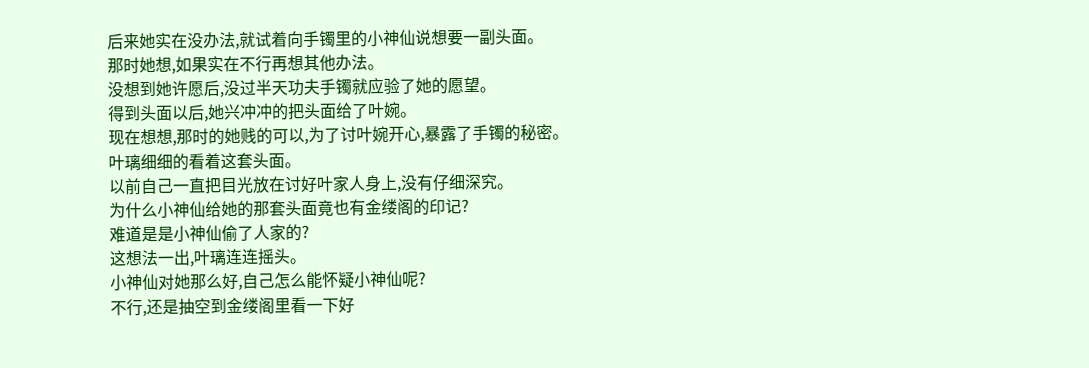后来她实在没办法,就试着向手镯里的小神仙说想要一副头面。
那时她想,如果实在不行再想其他办法。
没想到她许愿后,没过半天功夫手镯就应验了她的愿望。
得到头面以后,她兴冲冲的把头面给了叶婉。
现在想想,那时的她贱的可以,为了讨叶婉开心,暴露了手镯的秘密。
叶璃细细的看着这套头面。
以前自己一直把目光放在讨好叶家人身上,没有仔细深究。
为什么小神仙给她的那套头面竟也有金缕阁的印记?
难道是是小神仙偷了人家的?
这想法一出,叶璃连连摇头。
小神仙对她那么好,自己怎么能怀疑小神仙呢?
不行,还是抽空到金缕阁里看一下好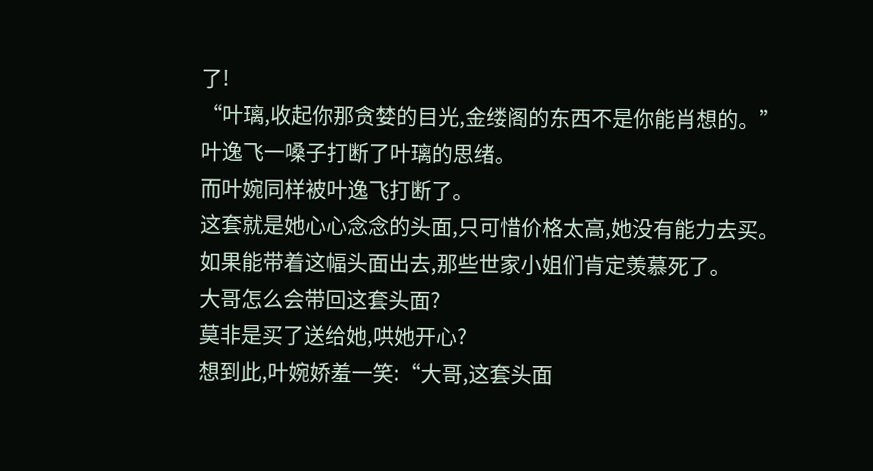了!
“叶璃,收起你那贪婪的目光,金缕阁的东西不是你能肖想的。”
叶逸飞一嗓子打断了叶璃的思绪。
而叶婉同样被叶逸飞打断了。
这套就是她心心念念的头面,只可惜价格太高,她没有能力去买。
如果能带着这幅头面出去,那些世家小姐们肯定羡慕死了。
大哥怎么会带回这套头面?
莫非是买了送给她,哄她开心?
想到此,叶婉娇羞一笑:“大哥,这套头面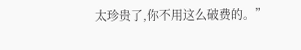太珍贵了,你不用这么破费的。”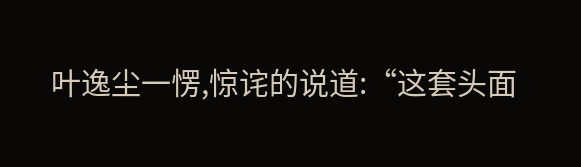叶逸尘一愣,惊诧的说道:“这套头面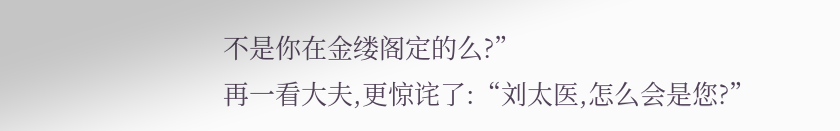不是你在金缕阁定的么?”
再一看大夫,更惊诧了:“刘太医,怎么会是您?”